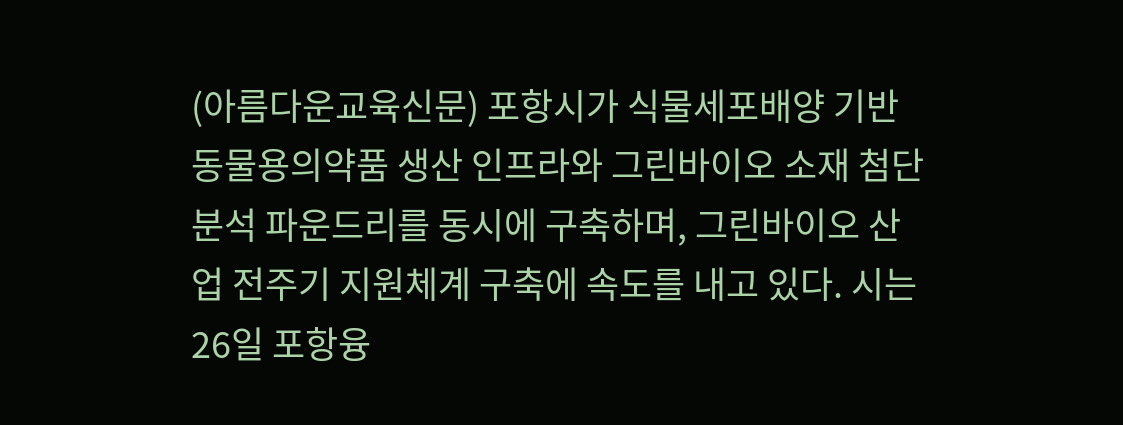(아름다운교육신문) 포항시가 식물세포배양 기반 동물용의약품 생산 인프라와 그린바이오 소재 첨단분석 파운드리를 동시에 구축하며, 그린바이오 산업 전주기 지원체계 구축에 속도를 내고 있다. 시는 26일 포항융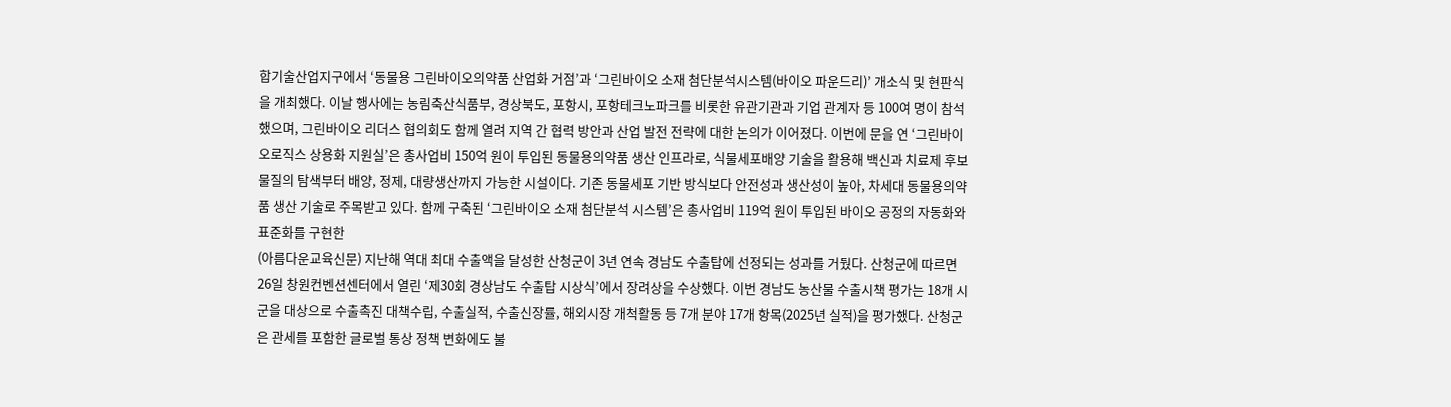합기술산업지구에서 ‘동물용 그린바이오의약품 산업화 거점’과 ‘그린바이오 소재 첨단분석시스템(바이오 파운드리)’ 개소식 및 현판식을 개최했다. 이날 행사에는 농림축산식품부, 경상북도, 포항시, 포항테크노파크를 비롯한 유관기관과 기업 관계자 등 100여 명이 참석했으며, 그린바이오 리더스 협의회도 함께 열려 지역 간 협력 방안과 산업 발전 전략에 대한 논의가 이어졌다. 이번에 문을 연 ‘그린바이오로직스 상용화 지원실’은 총사업비 150억 원이 투입된 동물용의약품 생산 인프라로, 식물세포배양 기술을 활용해 백신과 치료제 후보물질의 탐색부터 배양, 정제, 대량생산까지 가능한 시설이다. 기존 동물세포 기반 방식보다 안전성과 생산성이 높아, 차세대 동물용의약품 생산 기술로 주목받고 있다. 함께 구축된 ‘그린바이오 소재 첨단분석 시스템’은 총사업비 119억 원이 투입된 바이오 공정의 자동화와 표준화를 구현한
(아름다운교육신문) 지난해 역대 최대 수출액을 달성한 산청군이 3년 연속 경남도 수출탑에 선정되는 성과를 거뒀다. 산청군에 따르면 26일 창원컨벤션센터에서 열린 ‘제30회 경상남도 수출탑 시상식’에서 장려상을 수상했다. 이번 경남도 농산물 수출시책 평가는 18개 시군을 대상으로 수출촉진 대책수립, 수출실적, 수출신장률, 해외시장 개척활동 등 7개 분야 17개 항목(2025년 실적)을 평가했다. 산청군은 관세를 포함한 글로벌 통상 정책 변화에도 불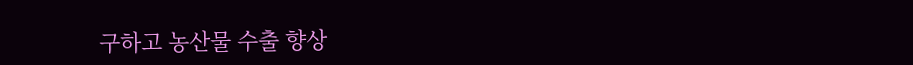구하고 농산물 수출 향상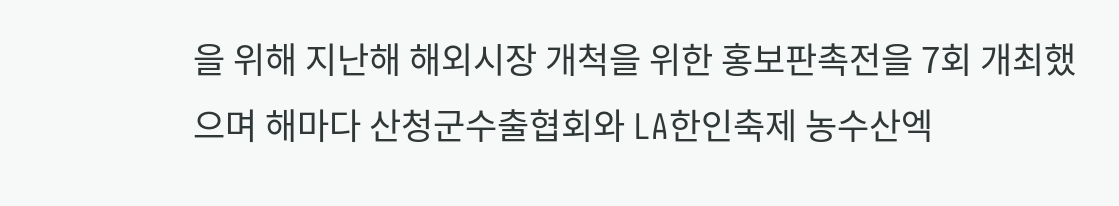을 위해 지난해 해외시장 개척을 위한 홍보판촉전을 7회 개최했으며 해마다 산청군수출협회와 LA한인축제 농수산엑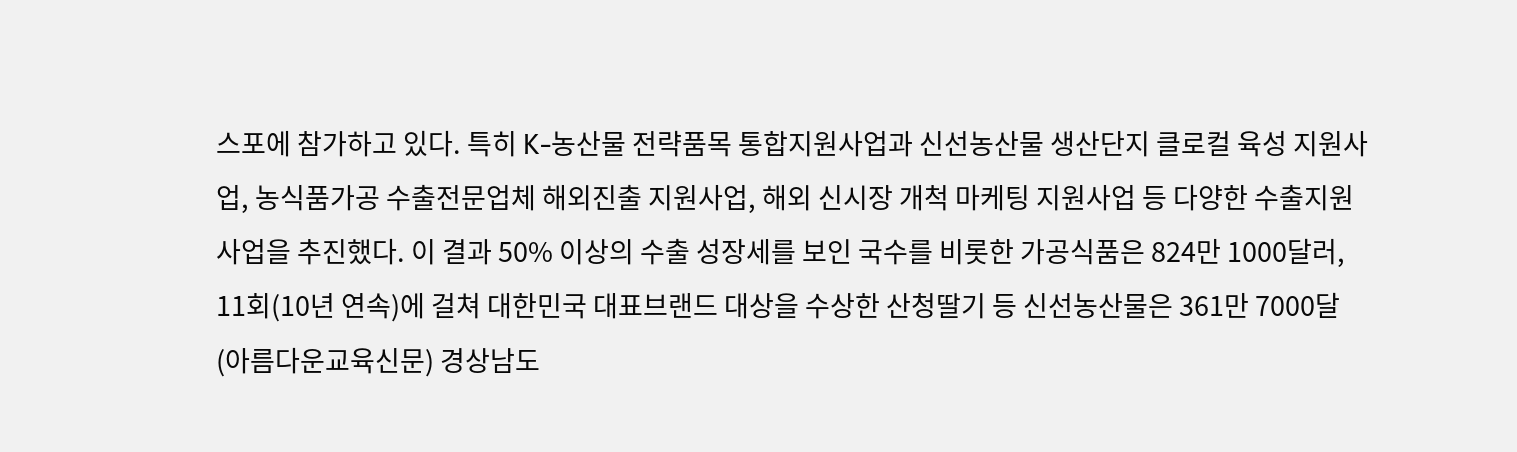스포에 참가하고 있다. 특히 K-농산물 전략품목 통합지원사업과 신선농산물 생산단지 클로컬 육성 지원사업, 농식품가공 수출전문업체 해외진출 지원사업, 해외 신시장 개척 마케팅 지원사업 등 다양한 수출지원사업을 추진했다. 이 결과 50% 이상의 수출 성장세를 보인 국수를 비롯한 가공식품은 824만 1000달러, 11회(10년 연속)에 걸쳐 대한민국 대표브랜드 대상을 수상한 산청딸기 등 신선농산물은 361만 7000달
(아름다운교육신문) 경상남도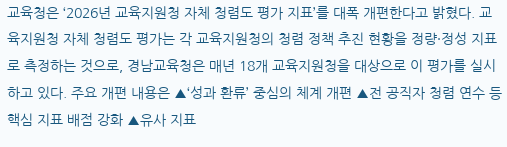교육청은 ‘2026년 교육지원청 자체 청렴도 평가 지표’를 대폭 개편한다고 밝혔다. 교육지원청 자체 청렴도 평가는 각 교육지원청의 청렴 정책 추진 현황을 정량·정성 지표로 측정하는 것으로, 경남교육청은 매년 18개 교육지원청을 대상으로 이 평가를 실시하고 있다. 주요 개편 내용은 ▲‘성과 환류’ 중심의 체계 개편 ▲전 공직자 청렴 연수 등 핵심 지표 배점 강화 ▲유사 지표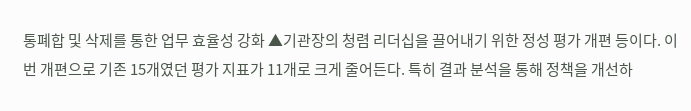통폐합 및 삭제를 통한 업무 효율성 강화 ▲기관장의 청렴 리더십을 끌어내기 위한 정성 평가 개편 등이다. 이번 개편으로 기존 15개였던 평가 지표가 11개로 크게 줄어든다. 특히 결과 분석을 통해 정책을 개선하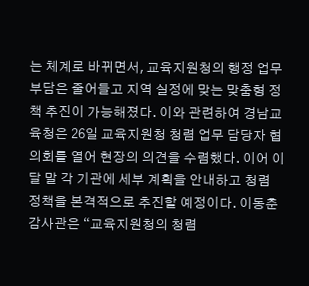는 체계로 바뀌면서, 교육지원청의 행정 업무 부담은 줄어들고 지역 실정에 맞는 맞춤형 정책 추진이 가능해졌다. 이와 관련하여 경남교육청은 26일 교육지원청 청렴 업무 담당자 협의회를 열어 현장의 의견을 수렴했다. 이어 이달 말 각 기관에 세부 계획을 안내하고 청렴 정책을 본격적으로 추진할 예정이다. 이동춘 감사관은 “교육지원청의 청렴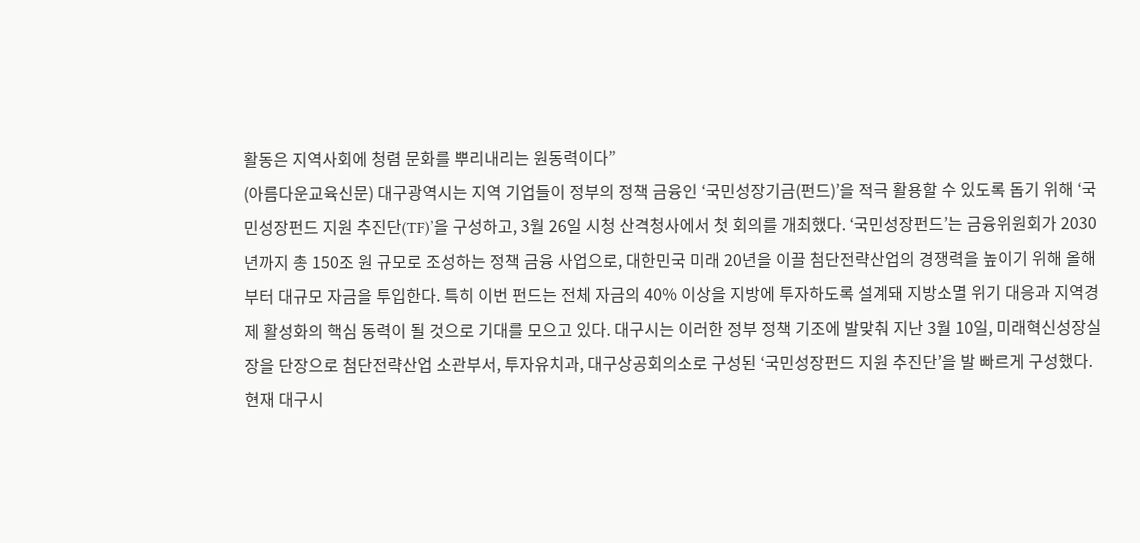활동은 지역사회에 청렴 문화를 뿌리내리는 원동력이다”
(아름다운교육신문) 대구광역시는 지역 기업들이 정부의 정책 금융인 ‘국민성장기금(펀드)’을 적극 활용할 수 있도록 돕기 위해 ‘국민성장펀드 지원 추진단(TF)’을 구성하고, 3월 26일 시청 산격청사에서 첫 회의를 개최했다. ‘국민성장펀드’는 금융위원회가 2030년까지 총 150조 원 규모로 조성하는 정책 금융 사업으로, 대한민국 미래 20년을 이끌 첨단전략산업의 경쟁력을 높이기 위해 올해부터 대규모 자금을 투입한다. 특히 이번 펀드는 전체 자금의 40% 이상을 지방에 투자하도록 설계돼 지방소멸 위기 대응과 지역경제 활성화의 핵심 동력이 될 것으로 기대를 모으고 있다. 대구시는 이러한 정부 정책 기조에 발맞춰 지난 3월 10일, 미래혁신성장실장을 단장으로 첨단전략산업 소관부서, 투자유치과, 대구상공회의소로 구성된 ‘국민성장펀드 지원 추진단’을 발 빠르게 구성했다. 현재 대구시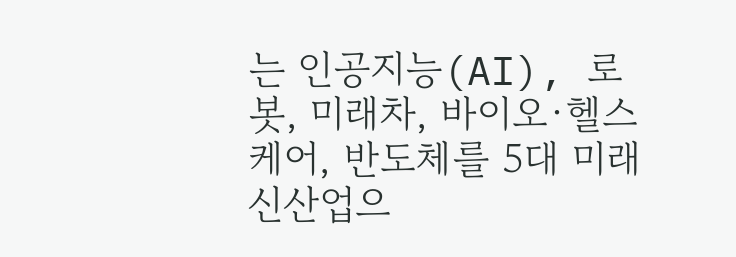는 인공지능(AI), 로봇, 미래차, 바이오·헬스케어, 반도체를 5대 미래 신산업으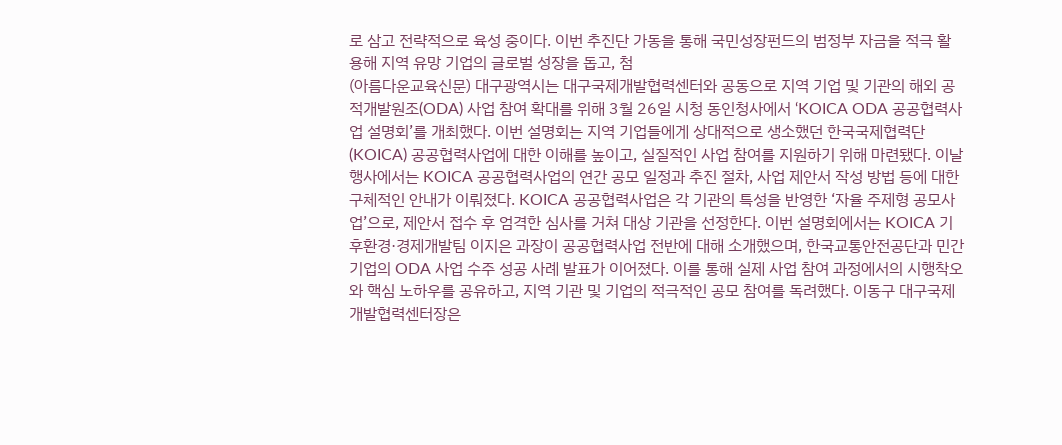로 삼고 전략적으로 육성 중이다. 이번 추진단 가동을 통해 국민성장펀드의 범정부 자금을 적극 활용해 지역 유망 기업의 글로벌 성장을 돕고, 첨
(아름다운교육신문) 대구광역시는 대구국제개발협력센터와 공동으로 지역 기업 및 기관의 해외 공적개발원조(ODA) 사업 참여 확대를 위해 3월 26일 시청 동인청사에서 ‘KOICA ODA 공공협력사업 설명회’를 개최했다. 이번 설명회는 지역 기업들에게 상대적으로 생소했던 한국국제협력단(KOICA) 공공협력사업에 대한 이해를 높이고, 실질적인 사업 참여를 지원하기 위해 마련됐다. 이날 행사에서는 KOICA 공공협력사업의 연간 공모 일정과 추진 절차, 사업 제안서 작성 방법 등에 대한 구체적인 안내가 이뤄졌다. KOICA 공공협력사업은 각 기관의 특성을 반영한 ‘자율 주제형 공모사업’으로, 제안서 접수 후 엄격한 심사를 거쳐 대상 기관을 선정한다. 이번 설명회에서는 KOICA 기후환경·경제개발팀 이지은 과장이 공공협력사업 전반에 대해 소개했으며, 한국교통안전공단과 민간기업의 ODA 사업 수주 성공 사례 발표가 이어졌다. 이를 통해 실제 사업 참여 과정에서의 시행착오와 핵심 노하우를 공유하고, 지역 기관 및 기업의 적극적인 공모 참여를 독려했다. 이동구 대구국제개발협력센터장은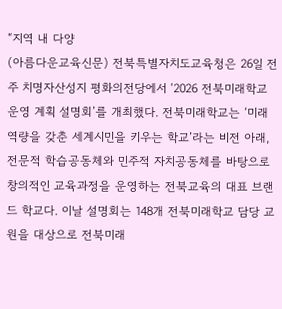“지역 내 다양
(아름다운교육신문) 전북특별자치도교육청은 26일 전주 치명자산성지 평화의전당에서 ‘2026 전북미래학교 운영 계획 설명회’를 개최했다. 전북미래학교는 ‘미래역량을 갖춘 세계시민을 키우는 학교’라는 비전 아래, 전문적 학습공동체와 민주적 자치공동체를 바탕으로 창의적인 교육과정을 운영하는 전북교육의 대표 브랜드 학교다. 이날 설명회는 148개 전북미래학교 담당 교원을 대상으로 전북미래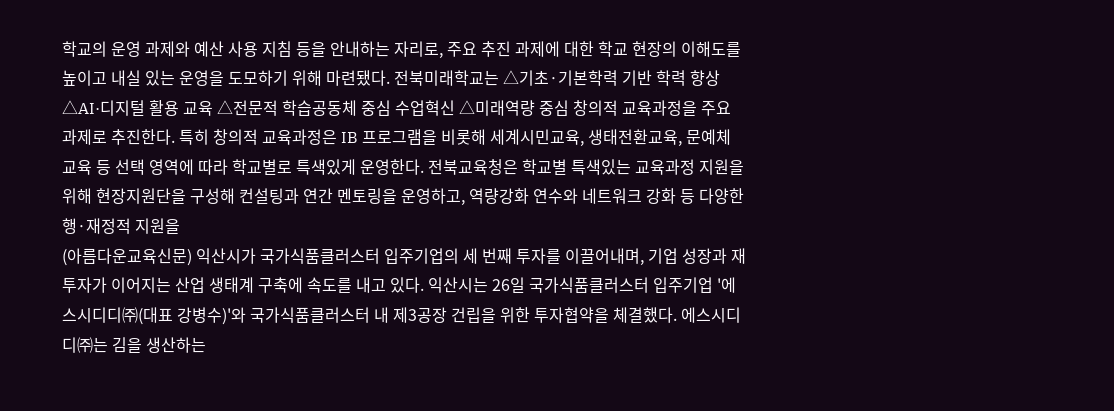학교의 운영 과제와 예산 사용 지침 등을 안내하는 자리로, 주요 추진 과제에 대한 학교 현장의 이해도를 높이고 내실 있는 운영을 도모하기 위해 마련됐다. 전북미래학교는 △기초·기본학력 기반 학력 향상 △AI·디지털 활용 교육 △전문적 학습공동체 중심 수업혁신 △미래역량 중심 창의적 교육과정을 주요 과제로 추진한다. 특히 창의적 교육과정은 IB 프로그램을 비롯해 세계시민교육, 생태전환교육, 문예체 교육 등 선택 영역에 따라 학교별로 특색있게 운영한다. 전북교육청은 학교별 특색있는 교육과정 지원을 위해 현장지원단을 구성해 컨설팅과 연간 멘토링을 운영하고, 역량강화 연수와 네트워크 강화 등 다양한 행·재정적 지원을
(아름다운교육신문) 익산시가 국가식품클러스터 입주기업의 세 번째 투자를 이끌어내며, 기업 성장과 재투자가 이어지는 산업 생태계 구축에 속도를 내고 있다. 익산시는 26일 국가식품클러스터 입주기업 '에스시디디㈜(대표 강병수)'와 국가식품클러스터 내 제3공장 건립을 위한 투자협약을 체결했다. 에스시디디㈜는 김을 생산하는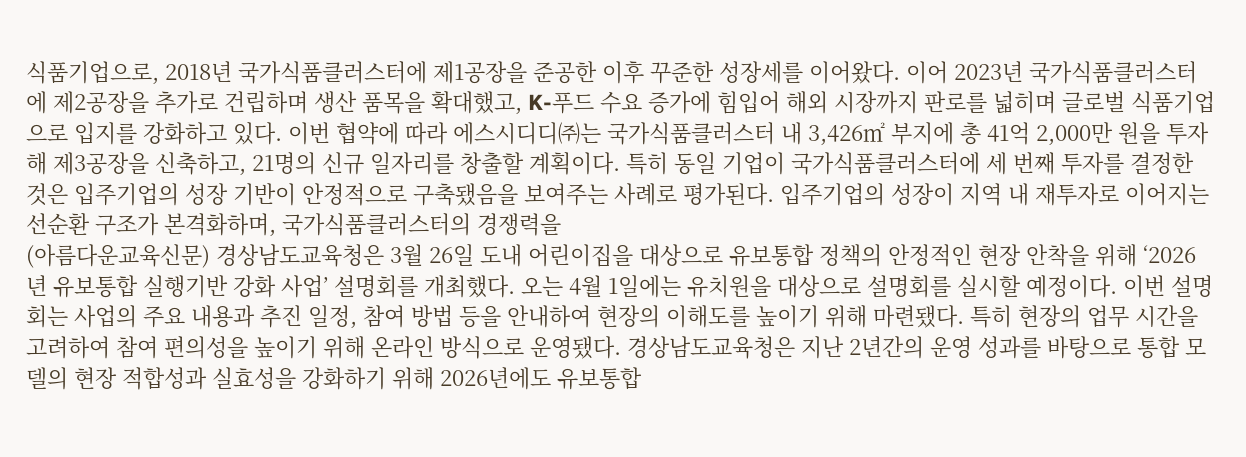식품기업으로, 2018년 국가식품클러스터에 제1공장을 준공한 이후 꾸준한 성장세를 이어왔다. 이어 2023년 국가식품클러스터에 제2공장을 추가로 건립하며 생산 품목을 확대했고, K-푸드 수요 증가에 힘입어 해외 시장까지 판로를 넓히며 글로벌 식품기업으로 입지를 강화하고 있다. 이번 협약에 따라 에스시디디㈜는 국가식품클러스터 내 3,426㎡ 부지에 총 41억 2,000만 원을 투자해 제3공장을 신축하고, 21명의 신규 일자리를 창출할 계획이다. 특히 동일 기업이 국가식품클러스터에 세 번째 투자를 결정한 것은 입주기업의 성장 기반이 안정적으로 구축됐음을 보여주는 사례로 평가된다. 입주기업의 성장이 지역 내 재투자로 이어지는 선순환 구조가 본격화하며, 국가식품클러스터의 경쟁력을
(아름다운교육신문) 경상남도교육청은 3월 26일 도내 어린이집을 대상으로 유보통합 정책의 안정적인 현장 안착을 위해 ‘2026년 유보통합 실행기반 강화 사업’ 설명회를 개최했다. 오는 4월 1일에는 유치원을 대상으로 설명회를 실시할 예정이다. 이번 설명회는 사업의 주요 내용과 추진 일정, 참여 방법 등을 안내하여 현장의 이해도를 높이기 위해 마련됐다. 특히 현장의 업무 시간을 고려하여 참여 편의성을 높이기 위해 온라인 방식으로 운영됐다. 경상남도교육청은 지난 2년간의 운영 성과를 바탕으로 통합 모델의 현장 적합성과 실효성을 강화하기 위해 2026년에도 유보통합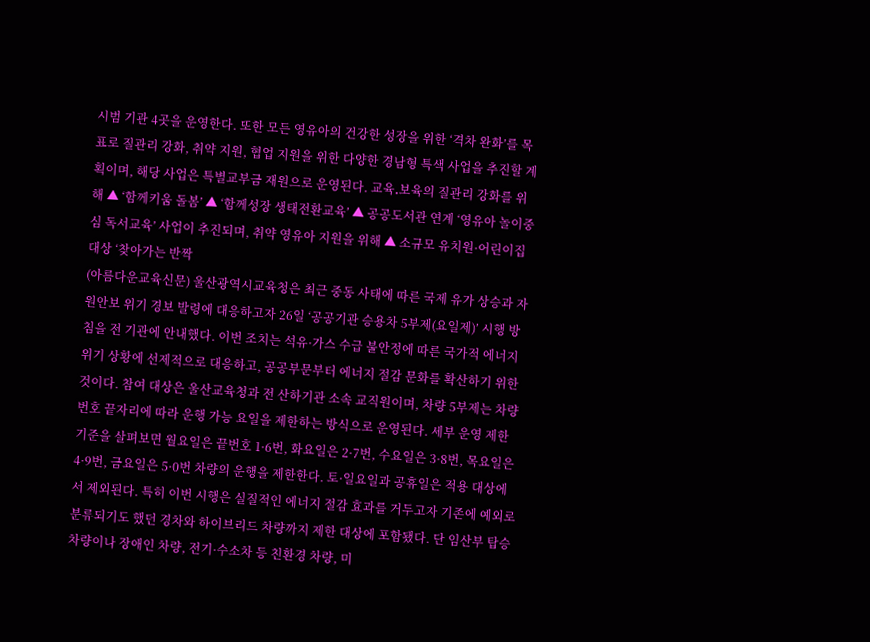시범 기관 4곳을 운영한다. 또한 모든 영유아의 건강한 성장을 위한 ‘격차 완화’를 목표로 질관리 강화, 취약 지원, 협업 지원을 위한 다양한 경남형 특색 사업을 추진할 계획이며, 해당 사업은 특별교부금 재원으로 운영된다. 교육․보육의 질관리 강화를 위해 ▲ ‘함께키움 돌봄’ ▲ ‘함께성장 생태전환교육’ ▲ 공공도서관 연계 ‘영유아 놀이중심 독서교육’ 사업이 추진되며, 취약 영유아 지원을 위해 ▲ 소규모 유치원·어린이집 대상 ‘찾아가는 반짝
(아름다운교육신문) 울산광역시교육청은 최근 중동 사태에 따른 국제 유가 상승과 자원안보 위기 경보 발령에 대응하고자 26일 ‘공공기관 승용차 5부제(요일제)’ 시행 방침을 전 기관에 안내했다. 이번 조치는 석유·가스 수급 불안정에 따른 국가적 에너지 위기 상황에 선제적으로 대응하고, 공공부문부터 에너지 절감 문화를 확산하기 위한 것이다. 참여 대상은 울산교육청과 전 산하기관 소속 교직원이며, 차량 5부제는 차량 번호 끝자리에 따라 운행 가능 요일을 제한하는 방식으로 운영된다. 세부 운영 제한 기준을 살펴보면 월요일은 끝번호 1·6번, 화요일은 2·7번, 수요일은 3·8번, 목요일은 4·9번, 금요일은 5·0번 차량의 운행을 제한한다. 토·일요일과 공휴일은 적용 대상에서 제외된다. 특히 이번 시행은 실질적인 에너지 절감 효과를 거두고자 기존에 예외로 분류되기도 했던 경차와 하이브리드 차량까지 제한 대상에 포함됐다. 단 임산부 탑승 차량이나 장애인 차량, 전기·수소차 등 친환경 차량, 미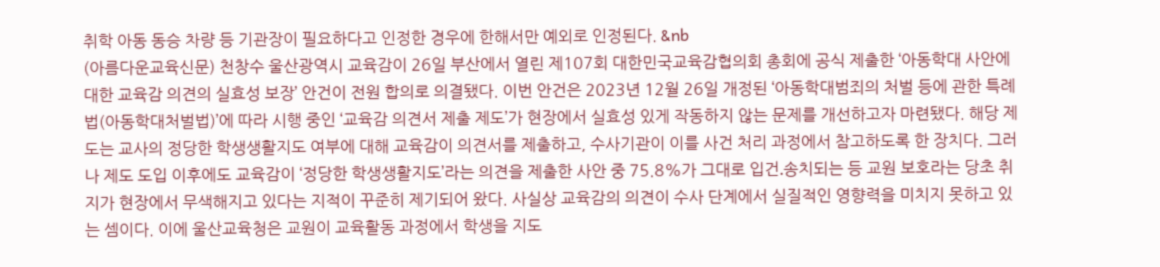취학 아동 동승 차량 등 기관장이 필요하다고 인정한 경우에 한해서만 예외로 인정된다. &nb
(아름다운교육신문) 천창수 울산광역시 교육감이 26일 부산에서 열린 제107회 대한민국교육감협의회 총회에 공식 제출한 ‘아동학대 사안에 대한 교육감 의견의 실효성 보장’ 안건이 전원 합의로 의결됐다. 이번 안건은 2023년 12월 26일 개정된 ‘아동학대범죄의 처벌 등에 관한 특례법(아동학대처벌법)’에 따라 시행 중인 ‘교육감 의견서 제출 제도’가 현장에서 실효성 있게 작동하지 않는 문제를 개선하고자 마련됐다. 해당 제도는 교사의 정당한 학생생활지도 여부에 대해 교육감이 의견서를 제출하고, 수사기관이 이를 사건 처리 과정에서 참고하도록 한 장치다. 그러나 제도 도입 이후에도 교육감이 ‘정당한 학생생활지도’라는 의견을 제출한 사안 중 75.8%가 그대로 입건․송치되는 등 교원 보호라는 당초 취지가 현장에서 무색해지고 있다는 지적이 꾸준히 제기되어 왔다. 사실상 교육감의 의견이 수사 단계에서 실질적인 영향력을 미치지 못하고 있는 셈이다. 이에 울산교육청은 교원이 교육활동 과정에서 학생을 지도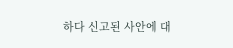하다 신고된 사안에 대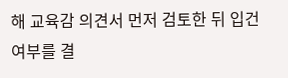해 교육감 의견서 먼저 검토한 뒤 입건 여부를 결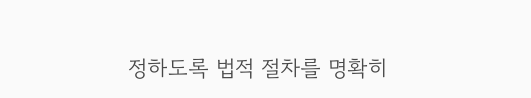정하도록 법적 절차를 명확히